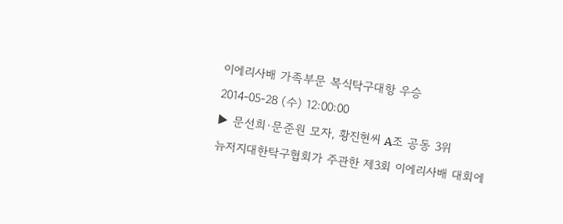이에리사배 가족부문 복식탁구대항 우승
2014-05-28 (수) 12:00:00
▶ 문선희·문준원 모자, 황진현씨 A조 공동 3위
뉴저지대한탁구협회가 주관한 제3회 이에리사배 대회에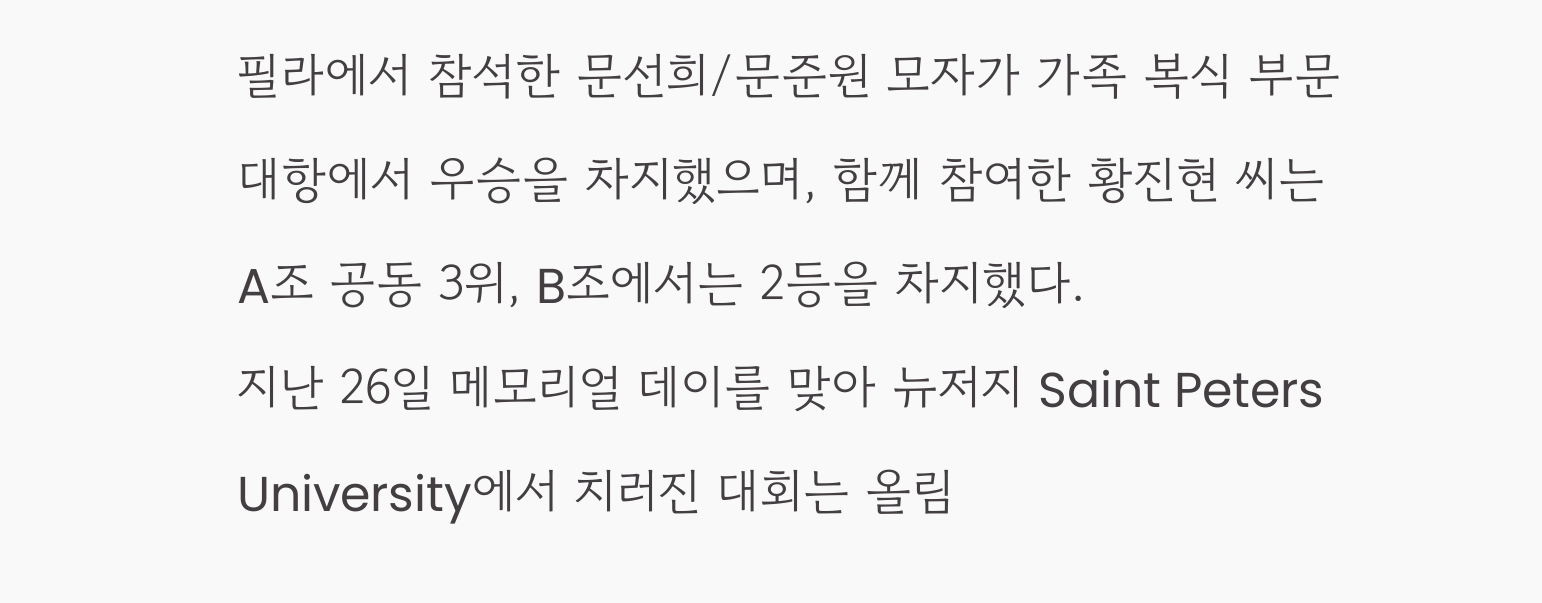필라에서 참석한 문선희/문준원 모자가 가족 복식 부문 대항에서 우승을 차지했으며, 함께 참여한 황진현 씨는 A조 공동 3위, B조에서는 2등을 차지했다.
지난 26일 메모리얼 데이를 맞아 뉴저지 Saint Peters University에서 치러진 대회는 올림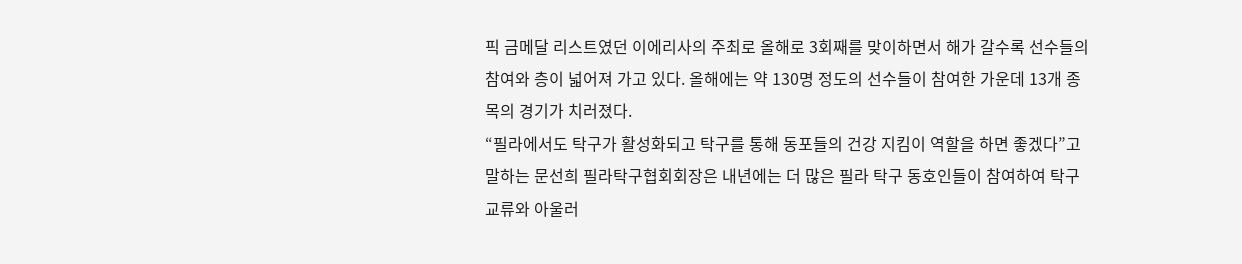픽 금메달 리스트였던 이에리사의 주최로 올해로 3회째를 맞이하면서 해가 갈수록 선수들의 참여와 층이 넓어져 가고 있다. 올해에는 약 130명 정도의 선수들이 참여한 가운데 13개 종목의 경기가 치러졌다.
“필라에서도 탁구가 활성화되고 탁구를 통해 동포들의 건강 지킴이 역할을 하면 좋겠다”고 말하는 문선희 필라탁구협회회장은 내년에는 더 많은 필라 탁구 동호인들이 참여하여 탁구 교류와 아울러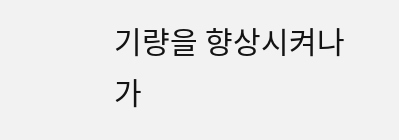기량을 향상시켜나가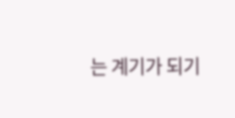는 계기가 되기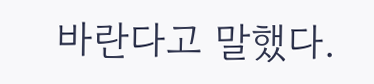바란다고 말했다.